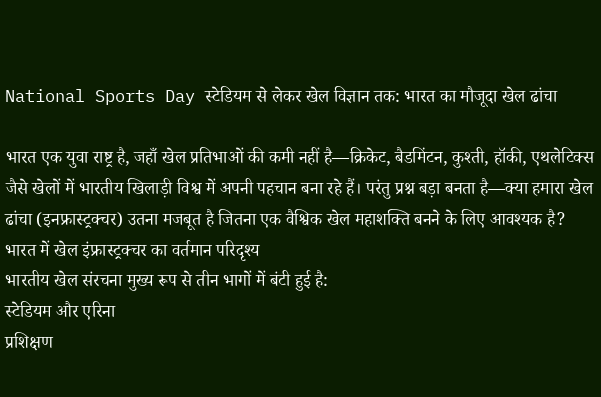National Sports Day स्टेडियम से लेकर खेल विज्ञान तक: भारत का मौजूदा खेल ढांचा

भारत एक युवा राष्ट्र है, जहाँ खेल प्रतिभाओं की कमी नहीं है—क्रिकेट, बैडमिंटन, कुश्ती, हॉकी, एथलेटिक्स जैसे खेलों में भारतीय खिलाड़ी विश्व में अपनी पहचान बना रहे हैं। परंतु प्रश्न बड़ा बनता है—क्या हमारा खेल ढांचा (इनफ्रास्ट्रक्चर) उतना मजबूत है जितना एक वैश्विक खेल महाशक्ति बनने के लिए आवश्यक है?
भारत में खेल इंफ्रास्ट्रक्चर का वर्तमान परिदृश्य
भारतीय खेल संरचना मुख्य रूप से तीन भागों में बंटी हुई है:
स्टेडियम और एरिना
प्रशिक्षण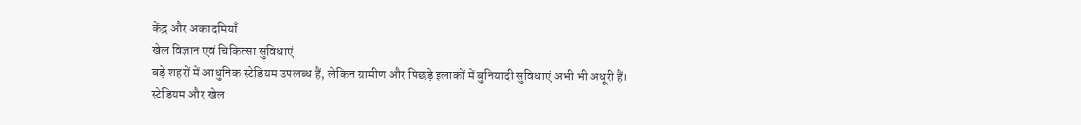केंद्र और अकादमियाँ
खेल विज्ञान एवं चिकित्सा सुविधाएं
बड़े शहरों में आधुनिक स्टेडियम उपलब्ध हैं, लेकिन ग्रामीण और पिछड़े इलाकों में बुनियादी सुविधाएं अभी भी अधूरी हैं।
स्टेडियम और खेल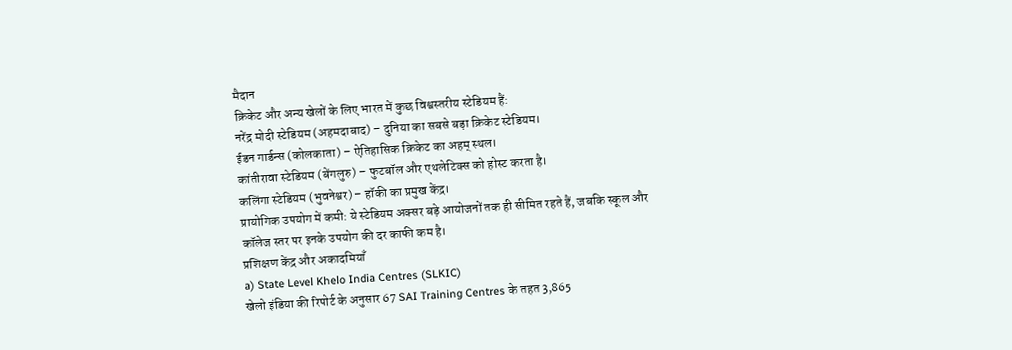मैदान
क्रिकेट और अन्य खेलों के लिए भारत में कुछ विश्वस्तरीय स्टेडियम हैं:
नरेंद्र मोदी स्टेडियम (अहमदाबाद) – दुनिया का सबसे बड़ा क्रिकेट स्टेडियम।
ईडन गार्डन्स (कोलकाता) – ऐतिहासिक क्रिकेट का अहम् स्थल।
कांतीरावा स्टेडियम (बेंगलुरु) – फुटबॉल और एथलेटिक्स को होस्ट करता है।
कलिंगा स्टेडियम (भुवनेश्वर) – हॉकी का प्रमुख केंद्र।
प्रायोगिक उपयोग में कमी: ये स्टेडियम अक्सर बड़े आयोजनों तक ही सीमित रहते हैं, जबकि स्कूल और कॉलेज स्तर पर इनके उपयोग की दर काफी कम है।
प्रशिक्षण केंद्र और अकादमियाँ
a) State Level Khelo India Centres (SLKIC)
खेलो इंडिया की रिपोर्ट के अनुसार 67 SAI Training Centres के तहत 3,865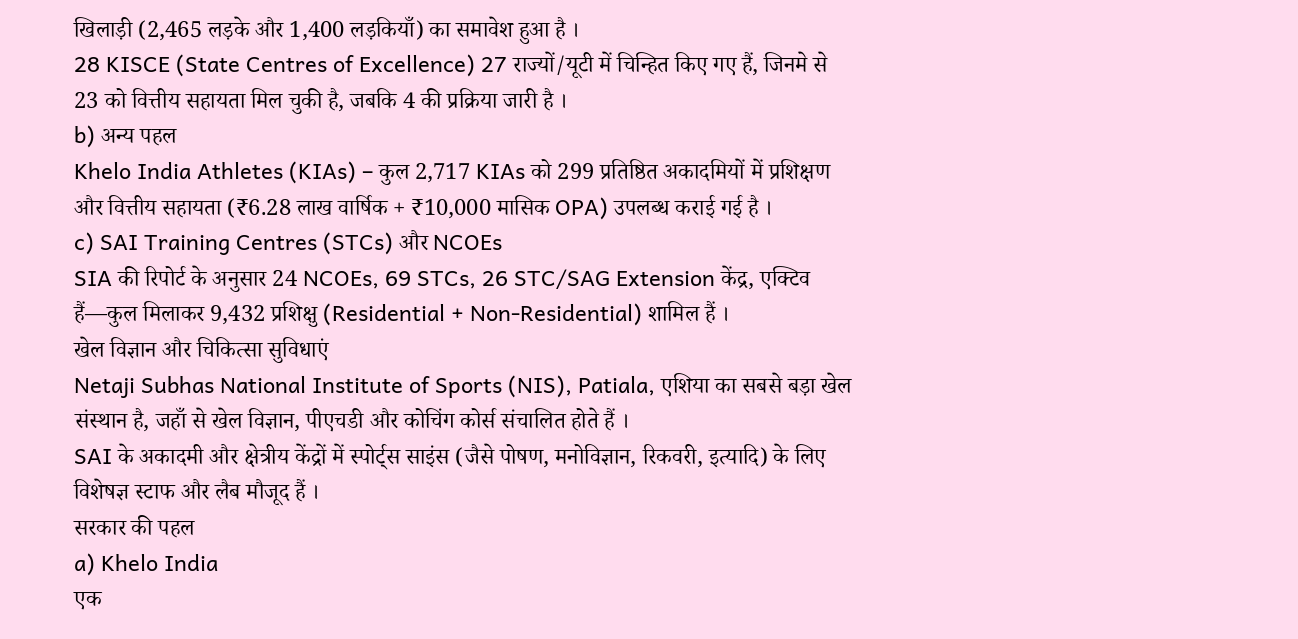खिलाड़ी (2,465 लड़के और 1,400 लड़कियाँ) का समावेश हुआ है ।
28 KISCE (State Centres of Excellence) 27 राज्यों/यूटी में चिन्हित किए गए हैं, जिनमे से 23 को वित्तीय सहायता मिल चुकी है, जबकि 4 की प्रक्रिया जारी है ।
b) अन्य पहल
Khelo India Athletes (KIAs) – कुल 2,717 KIAs को 299 प्रतिष्ठित अकादमियों में प्रशिक्षण और वित्तीय सहायता (₹6.28 लाख वार्षिक + ₹10,000 मासिक OPA) उपलब्ध कराई गई है ।
c) SAI Training Centres (STCs) और NCOEs
SIA की रिपोर्ट के अनुसार 24 NCOEs, 69 STCs, 26 STC/SAG Extension केंद्र, एक्टिव हैं—कुल मिलाकर 9,432 प्रशिक्षु (Residential + Non-Residential) शामिल हैं ।
खेल विज्ञान और चिकित्सा सुविधाएं
Netaji Subhas National Institute of Sports (NIS), Patiala, एशिया का सबसे बड़ा खेल संस्थान है, जहाँ से खेल विज्ञान, पीएचडी और कोचिंग कोर्स संचालित होते हैं ।
SAI के अकादमी और क्षेत्रीय केंद्रों में स्पोर्ट्स साइंस (जैसे पोषण, मनोविज्ञान, रिकवरी, इत्यादि) के लिए विशेषज्ञ स्टाफ और लैब मौजूद हैं ।
सरकार की पहल
a) Khelo India
एक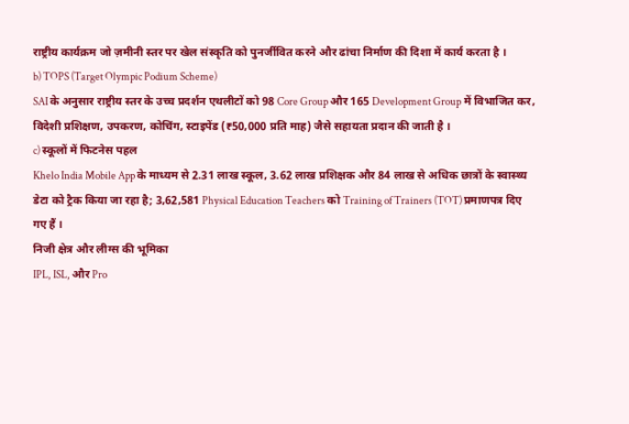राष्ट्रीय कार्यक्रम जो ज़मीनी स्तर पर खेल संस्कृति को पुनर्जीवित करने और ढांचा निर्माण की दिशा में कार्य करता है ।
b) TOPS (Target Olympic Podium Scheme)
SAI के अनुसार राष्ट्रीय स्तर के उच्च प्रदर्शन एथलीटों को 98 Core Group और 165 Development Group में विभाजित कर, विदेशी प्रशिक्षण, उपकरण, कोचिंग, स्टाइपेंड (₹50,000 प्रति माह) जैसे सहायता प्रदान की जाती है ।
c) स्कूलों में फिटनेस पहल
Khelo India Mobile App के माध्यम से 2.31 लाख स्कूल, 3.62 लाख प्रशिक्षक और 84 लाख से अधिक छात्रों के स्वास्थ्य डेटा को ट्रैक किया जा रहा है; 3,62,581 Physical Education Teachers को Training of Trainers (TOT) प्रमाणपत्र दिए गए हैं ।
निजी क्षेत्र और लीग्स की भूमिका
IPL, ISL, और Pro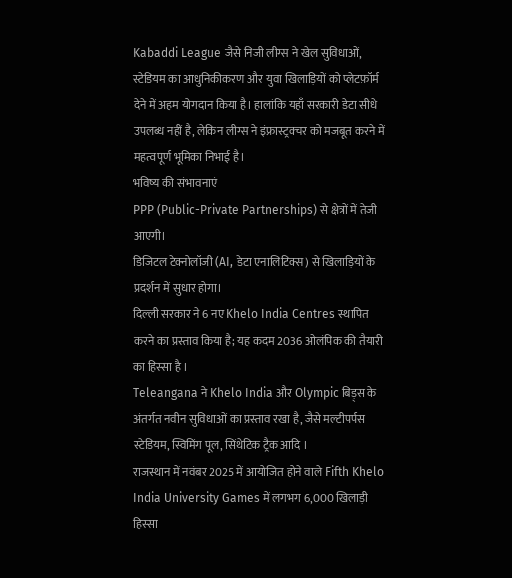Kabaddi League जैसे निजी लीग्स ने खेल सुविधाओं, स्टेडियम का आधुनिकीकरण और युवा खिलाड़ियों को प्लेटफ़ॉर्म देने में अहम योगदान किया है। हालांकि यहाँ सरकारी डेटा सीधे उपलब्ध नहीं है, लेकिन लीग्स ने इंफ्रास्ट्रक्चर को मजबूत करने में महत्वपूर्ण भूमिका निभाई है।
भविष्य की संभावनाएं
PPP (Public-Private Partnerships) से क्षेत्रों में तेजी आएगी।
डिजिटल टेक्नोलॉजी (AI, डेटा एनालिटिक्स) से खिलाड़ियों के प्रदर्शन में सुधार होगा।
दिल्ली सरकार ने 6 नए Khelo India Centres स्थापित करने का प्रस्ताव किया है; यह कदम 2036 ओलंपिक की तैयारी का हिस्सा है ।
Teleangana ने Khelo India और Olympic बिड़्स के अंतर्गत नवीन सुविधाओं का प्रस्ताव रखा है, जैसे मल्टीपर्पस स्टेडियम, स्विमिंग पूल, सिंथेटिक ट्रैक आदि ।
राजस्थान में नवंबर 2025 में आयोजित होने वाले Fifth Khelo India University Games में लगभग 6,000 खिलाड़ी हिस्सा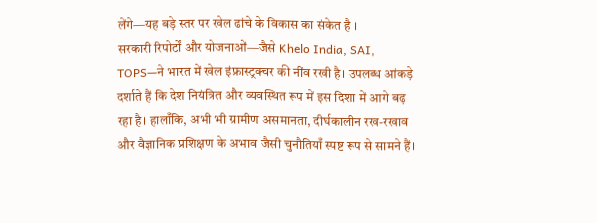लेंगे—यह बड़े स्तर पर खेल ढांचे के विकास का संकेत है ।
सरकारी रिपोर्टों और योजनाओं—जैसे Khelo India, SAI, TOPS—ने भारत में खेल इंफ्रास्ट्रक्चर की नींव रखी है। उपलब्ध आंकड़े दर्शाते हैं कि देश नियंत्रित और व्यवस्थित रूप में इस दिशा में आगे बढ़ रहा है। हालाँकि, अभी भी ग्रामीण असमानता, दीर्घकालीन रख-रखाव और वैज्ञानिक प्रशिक्षण के अभाव जैसी चुनौतियाँ स्पष्ट रूप से सामने हैं।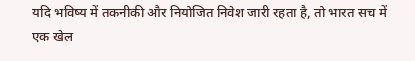यदि भविष्य में तकनीकी और नियोजित निवेश जारी रहता है, तो भारत सच में एक खेल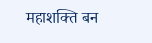महाशक्ति बन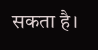सकता है।